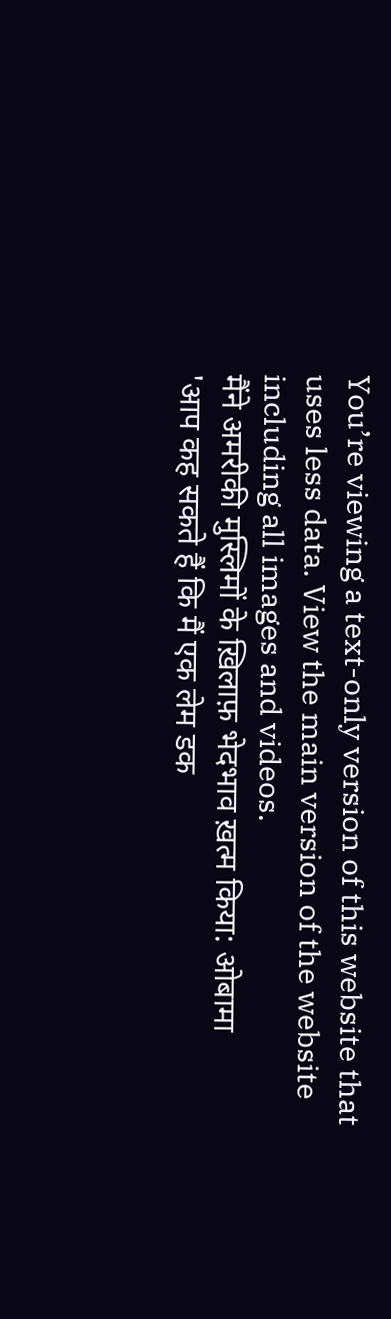You’re viewing a text-only version of this website that uses less data. View the main version of the website including all images and videos.
मैंने अमरीकी मुस्लिमों के ख़िलाफ़ भेदभाव ख़त्म किया: ओबामा
'आप कह सकते हैं कि मैं एक लेम डक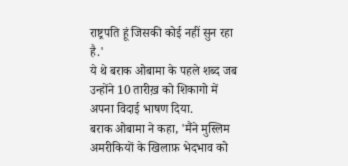राष्ट्रपति हूं जिसकी कोई नहीं सुन रहा है.'
ये थे बराक ओबामा के पहले शब्द जब उन्होंने 10 तारीख़ को शिकागो में अपना विदाई भाषण दिया.
बराक ओबामा ने कहा, 'मैंने मुस्लिम अमरीकियों के खिलाफ़ भेदभाव को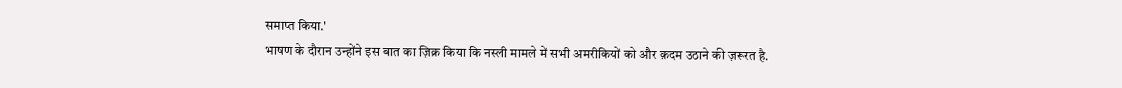समाप्त किया.'
भाषण के दौरान उन्होंने इस बात का ज़िक्र किया कि नस्ली मामले में सभी अमरीकियों को और क़दम उठाने की ज़रूरत है.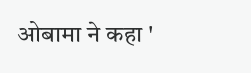ओबामा ने कहा '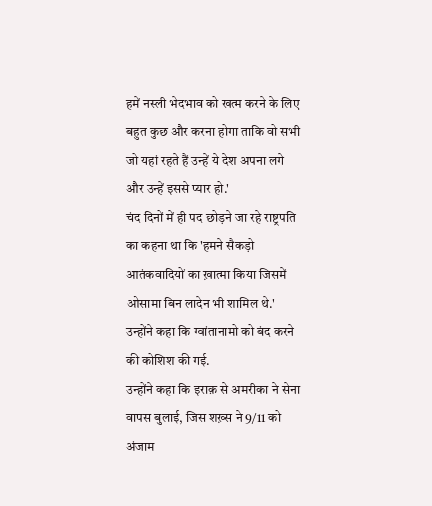हमें नस्ली भेदभाव को खत्म करने के लिए बहुत कुछ और करना होगा ताकि वो सभी जो यहां रहते हैं उन्हें ये देश अपना लगे और उन्हें इससे प्यार हो.'
चंद दिनों में ही पद छोड़ने जा रहे राष्ट्रपति का कहना था कि 'हमने सैकड़ो आतंकवादियों का ख़ात्मा किया जिसमें ओसामा बिन लादेन भी शामिल थे.'
उन्होंने कहा कि ग्वांतानामो को बंद करने की कोशिश की गई.
उन्होंने कहा कि इराक़ से अमरीका ने सेना वापस बुलाई, जिस शख़्स ने 9/11 को अंजाम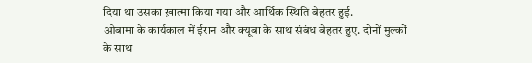दिया था उसका ख़ात्मा किया गया और आर्थिक स्थिति बेहतर हुई.
ओबामा के कार्यकाल में ईरान और क्यूबा के साथ संबंध बेहतर हुए. दोनों मुल्कों के साथ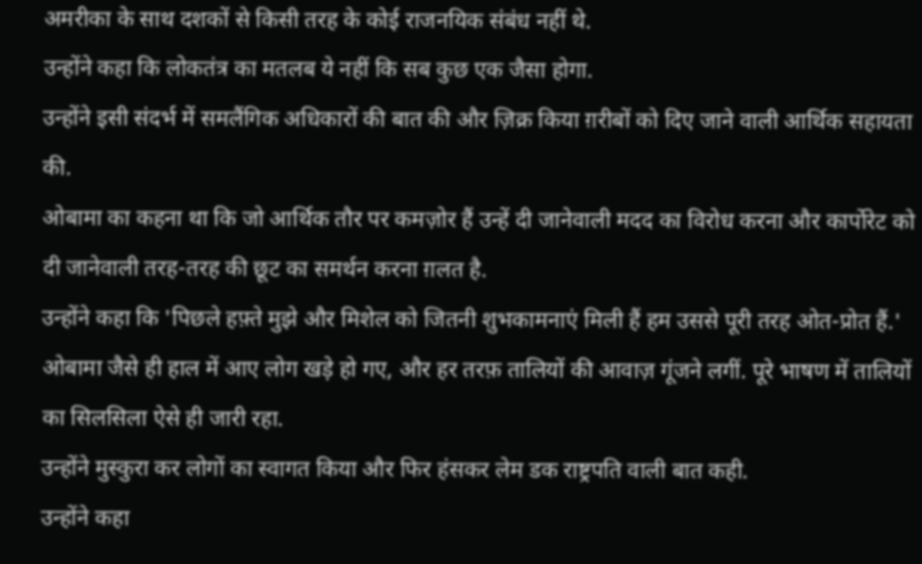अमरीका के साथ दशकों से किसी तरह के कोई राजनयिक संबंध नहीं थे.
उन्होंने कहा कि लोकतंत्र का मतलब ये नहीं कि सब कुछ एक जैसा होगा.
उन्होंने इसी संदर्भ में समलैंगिक अधिकारों की बात की और ज़िक्र किया ग़रीबों को दिए जाने वाली आर्थिक सहायता की.
ओबामा का कहना था कि जो आर्थिक तौर पर कमज़ोर हैं उन्हें दी जानेवाली मदद का विरोध करना और कार्पोरेट को दी जानेवाली तरह-तरह की छूट का समर्थन करना ग़लत है.
उन्होंने कहा कि 'पिछले हफ़्ते मुझे और मिशेल को जितनी शुभकामनाएं मिली हैं हम उससे पूरी तरह ओत-प्रोत हैं.'
ओबामा जैसे ही हाल में आए लोग खड़े हो गए, और हर तरफ़ तालियों की आवाज़ गूंजने लगीं. पूरे भाषण में तालियों का सिलसिला ऐसे ही जारी रहा.
उन्होंने मुस्कुरा कर लोगों का स्वागत किया और फिर हंसकर लेम डक राष्ट्रपति वाली बात कही.
उन्होंने कहा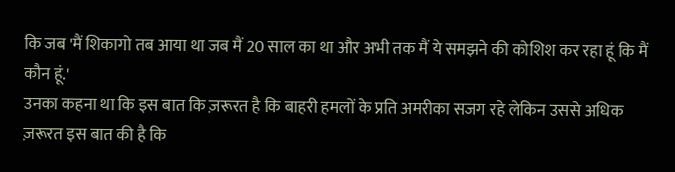कि जब 'मैं शिकागो तब आया था जब मैं 20 साल का था और अभी तक मैं ये समझने की कोशिश कर रहा हूं कि मैं कौन हूं.'
उनका कहना था कि इस बात कि ज़रूरत है कि बाहरी हमलों के प्रति अमरीका सजग रहे लेकिन उससे अधिक ज़रूरत इस बात की है कि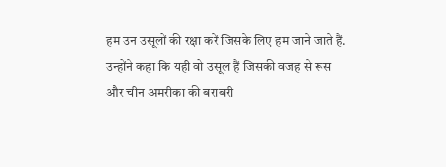हम उन उसूलों की रक्षा करें जिसके लिए हम जाने जाते हैं.
उन्होंने कहा कि यही वो उसूल हैं जिसकी वजह से रूस और चीन अमरीका की बराबरी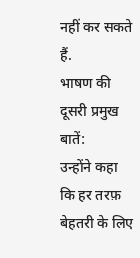नहीं कर सकते हैं.
भाषण की दूसरी प्रमुख बातें:
उन्होंने कहा कि हर तरफ़ बेहतरी के लिए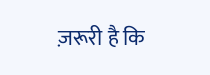ज़रूरी है कि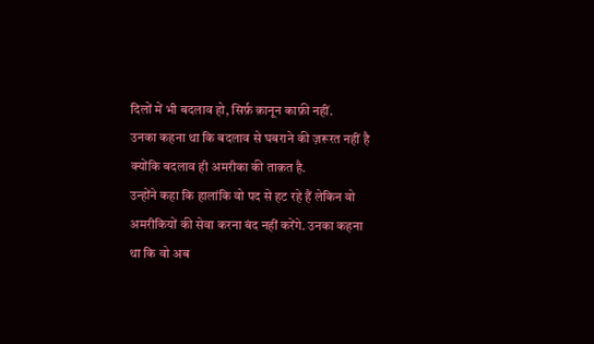दिलों में भी बदलाव हो, सिर्फ़ क़ानून काफ़ी नहीं.
उनका कहना था कि बदलाव से घबराने की ज़रूरत नहीं है क्योंकि बदलाव ही अमरीका की ताक़त है.
उन्होंने कहा कि हालांकि वो पद से हट रहे हैं लेकिन वो अमरीकियों की सेवा करना बंद नहीं करेंगे. उनका कहना था कि वो अब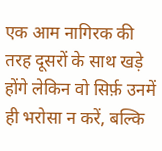एक आम नागिरक की तरह दूसरों के साथ खड़े होंगे लेकिन वो सिर्फ़ उनमें ही भरोसा न करें, बल्कि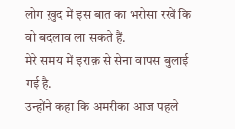लोग ख़ुद में इस बात का भरोसा रखें कि वो बदलाव ला सकते हैं.
मेरे समय में इराक़ से सेना वापस बुलाई गई है.
उन्होंने कहा कि अमरीका आज पहले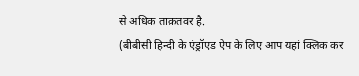से अधिक ताक़तवर है.
(बीबीसी हिन्दी के एंड्रॉएड ऐप के लिए आप यहां क्लिक कर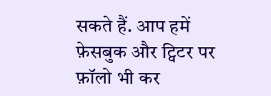सकते हैं. आप हमें फ़ेसबुक और ट्विटर पर फ़ॉलो भी कर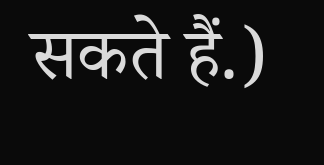सकते हैं.)